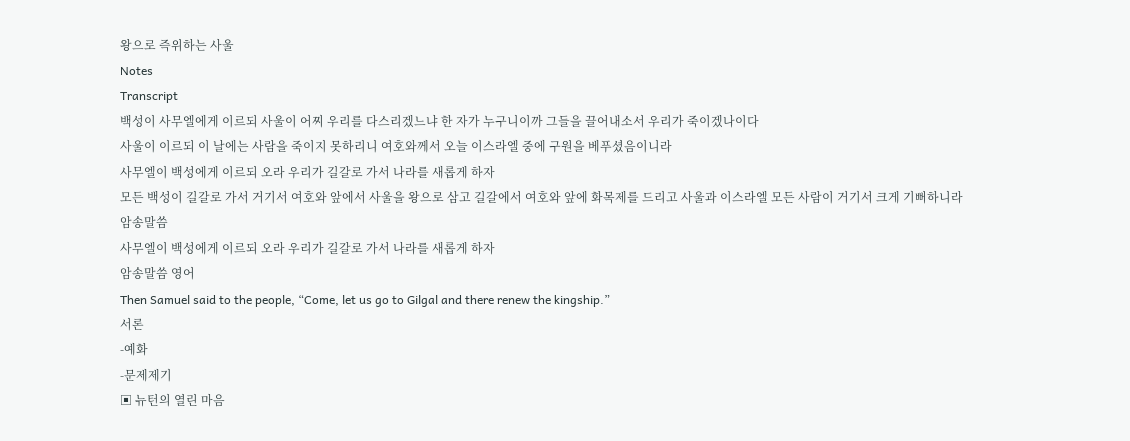왕으로 즉위하는 사울
Notes
Transcript
백성이 사무엘에게 이르되 사울이 어찌 우리를 다스리겠느냐 한 자가 누구니이까 그들을 끌어내소서 우리가 죽이겠나이다
사울이 이르되 이 날에는 사람을 죽이지 못하리니 여호와께서 오늘 이스라엘 중에 구원을 베푸셨음이니라
사무엘이 백성에게 이르되 오라 우리가 길갈로 가서 나라를 새롭게 하자
모든 백성이 길갈로 가서 거기서 여호와 앞에서 사울을 왕으로 삼고 길갈에서 여호와 앞에 화목제를 드리고 사울과 이스라엘 모든 사람이 거기서 크게 기뻐하니라
암송말씀
사무엘이 백성에게 이르되 오라 우리가 길갈로 가서 나라를 새롭게 하자
암송말씀 영어
Then Samuel said to the people, “Come, let us go to Gilgal and there renew the kingship.”
서론
-예화
-문제제기
▣ 뉴턴의 열린 마음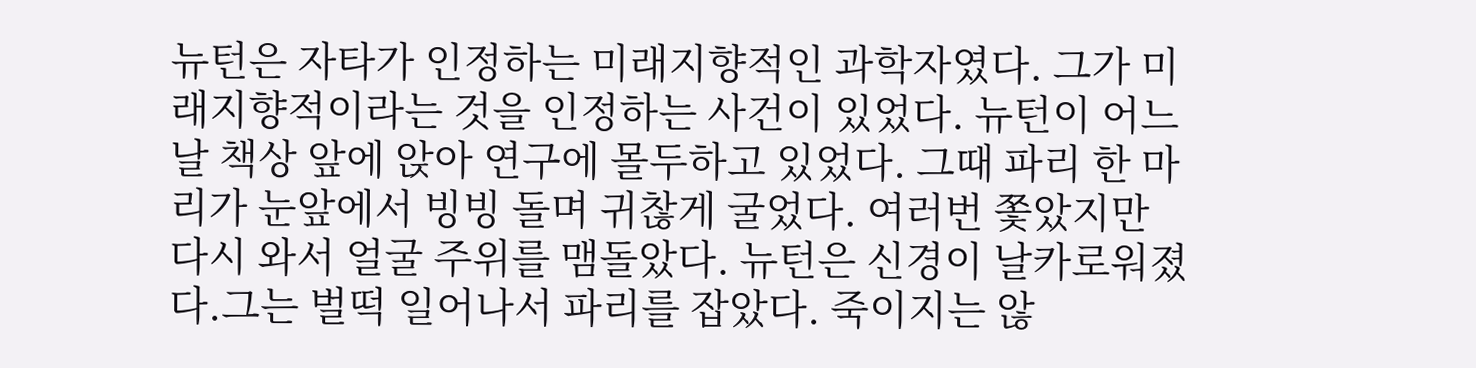뉴턴은 자타가 인정하는 미래지향적인 과학자였다. 그가 미래지향적이라는 것을 인정하는 사건이 있었다. 뉴턴이 어느날 책상 앞에 앉아 연구에 몰두하고 있었다. 그때 파리 한 마리가 눈앞에서 빙빙 돌며 귀찮게 굴었다. 여러번 쫓았지만 다시 와서 얼굴 주위를 맴돌았다. 뉴턴은 신경이 날카로워졌다.그는 벌떡 일어나서 파리를 잡았다. 죽이지는 않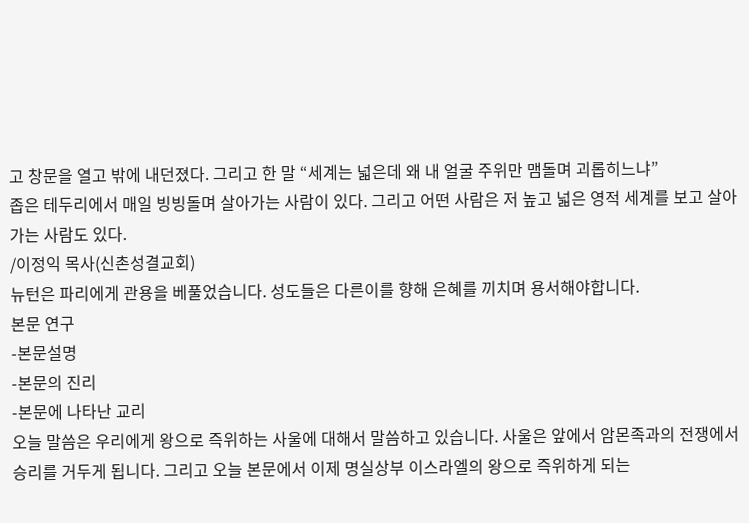고 창문을 열고 밖에 내던졌다. 그리고 한 말 “세계는 넓은데 왜 내 얼굴 주위만 맴돌며 괴롭히느냐”
좁은 테두리에서 매일 빙빙돌며 살아가는 사람이 있다. 그리고 어떤 사람은 저 높고 넓은 영적 세계를 보고 살아가는 사람도 있다.
/이정익 목사(신촌성결교회)
뉴턴은 파리에게 관용을 베풀었습니다. 성도들은 다른이를 향해 은혜를 끼치며 용서해야합니다.
본문 연구
-본문설명
-본문의 진리
-본문에 나타난 교리
오늘 말씀은 우리에게 왕으로 즉위하는 사울에 대해서 말씀하고 있습니다. 사울은 앞에서 암몬족과의 전쟁에서 승리를 거두게 됩니다. 그리고 오늘 본문에서 이제 명실상부 이스라엘의 왕으로 즉위하게 되는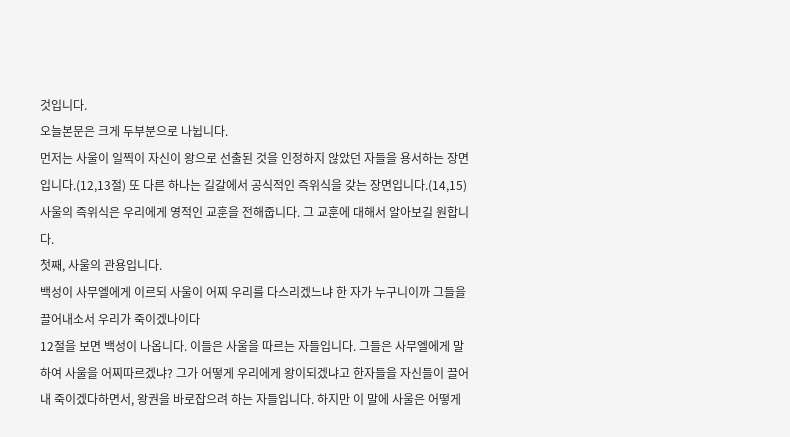것입니다.
오늘본문은 크게 두부분으로 나뉩니다.
먼저는 사울이 일찍이 자신이 왕으로 선출된 것을 인정하지 않았던 자들을 용서하는 장면입니다.(12,13절) 또 다른 하나는 길갈에서 공식적인 즉위식을 갖는 장면입니다.(14,15)
사울의 즉위식은 우리에게 영적인 교훈을 전해줍니다. 그 교훈에 대해서 알아보길 원합니다.
첫째, 사울의 관용입니다.
백성이 사무엘에게 이르되 사울이 어찌 우리를 다스리겠느냐 한 자가 누구니이까 그들을 끌어내소서 우리가 죽이겠나이다
12절을 보면 백성이 나옵니다. 이들은 사울을 따르는 자들입니다. 그들은 사무엘에게 말하여 사울을 어찌따르겠냐? 그가 어떻게 우리에게 왕이되겠냐고 한자들을 자신들이 끌어내 죽이겠다하면서, 왕권을 바로잡으려 하는 자들입니다. 하지만 이 말에 사울은 어떻게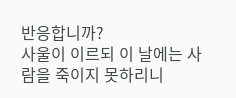반응합니까?
사울이 이르되 이 날에는 사람을 죽이지 못하리니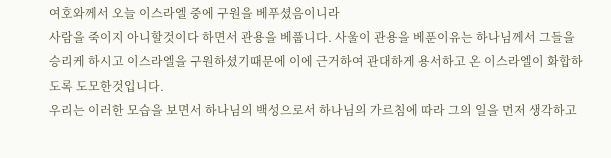여호와께서 오늘 이스라엘 중에 구원을 베푸셨음이니라
사람을 죽이지 아니할것이다 하면서 관용을 베풉니다. 사울이 관용을 베푼이유는 하나님께서 그들을 승리케 하시고 이스라엘을 구원하셨기때문에 이에 근거하여 관대하게 용서하고 온 이스라엘이 화합하도록 도모한것입니다.
우리는 이러한 모습을 보면서 하나님의 백성으로서 하나님의 가르침에 따라 그의 일을 먼저 생각하고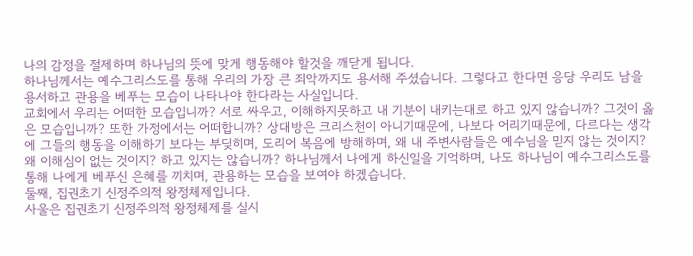나의 감정을 절제하며 하나님의 뜻에 맞게 행동해야 할것을 깨닫게 됩니다.
하나님께서는 예수그리스도를 통해 우리의 가장 큰 죄악까지도 용서해 주셨습니다. 그렇다고 한다면 응당 우리도 남을 용서하고 관용을 베푸는 모습이 나타나야 한다라는 사실입니다.
교회에서 우리는 어떠한 모습입니까? 서로 싸우고, 이해하지못하고 내 기분이 내키는대로 하고 있지 않습니까? 그것이 옳은 모습입니까? 또한 가정에서는 어떠합니까? 상대방은 크리스천이 아니기때문에, 나보다 어리기때문에, 다르다는 생각에 그들의 행동을 이해하기 보다는 부딪히며, 도리어 복음에 방해하며, 왜 내 주변사람들은 예수님을 믿지 않는 것이지? 왜 이해심이 없는 것이지? 하고 있지는 않습니까? 하나님께서 나에게 하신일을 기억하며, 나도 하나님이 예수그리스도를 통해 나에게 베푸신 은혜를 끼치며, 관용하는 모습을 보여야 하겠습니다.
둘째, 집권초기 신정주의적 왕정체제입니다.
사울은 집권초기 신정주의적 왕정체제를 실시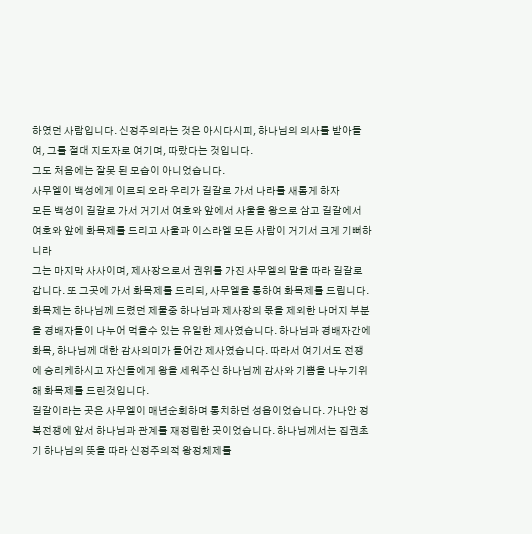하였던 사람입니다. 신정주의라는 것은 아시다시피, 하나님의 의사를 받아들여, 그를 절대 지도자로 여기며, 따랐다는 것입니다.
그도 처음에는 잘못 된 모습이 아니었습니다.
사무엘이 백성에게 이르되 오라 우리가 길갈로 가서 나라를 새롭게 하자
모든 백성이 길갈로 가서 거기서 여호와 앞에서 사울을 왕으로 삼고 길갈에서 여호와 앞에 화목제를 드리고 사울과 이스라엘 모든 사람이 거기서 크게 기뻐하니라
그는 마지막 사사이며, 제사장으로서 권위를 가진 사무엘의 말을 따라 길갈로 갑니다. 또 그곳에 가서 화목제를 드리되, 사무엘을 통하여 화목제를 드립니다.
화목제는 하나님께 드렸던 제물중 하나님과 제사장의 몫을 제외한 나머지 부분을 경배자들이 나누어 먹을수 있는 유일한 제사였습니다. 하나님과 경배자간에 화목, 하나님께 대한 감사의미가 들어간 제사였습니다. 따라서 여기서도 전쟁에 승리케하시고 자신들에게 왕을 세워주신 하나님께 감사와 기쁨을 나누기위해 화목제를 드린것입니다.
길갈이라는 곳은 사무엘이 매년순회하며 통치하던 성읍이었습니다. 가나안 정복전쟁에 앞서 하나님과 관계를 재정립한 곳이었습니다. 하나님께서는 집권초기 하나님의 뜻을 따라 신정주의적 왕정체제를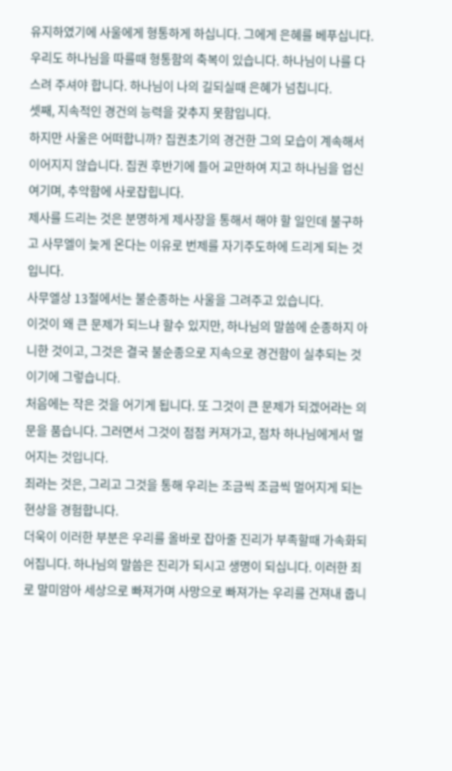유지하였기에 사울에게 형통하게 하십니다. 그에게 은혜를 베푸십니다.
우리도 하나님을 따를때 형통함의 축복이 있습니다. 하나님이 나를 다스려 주셔야 합니다. 하나님이 나의 길되실때 은혜가 넘칩니다.
셋째, 지속적인 경건의 능력을 갖추지 못함입니다.
하지만 사울은 어떠합니까? 집권초기의 경건한 그의 모습이 계속해서 이어지지 않습니다. 집권 후반기에 들어 교만하여 지고 하나님을 업신여기며, 추악함에 사로잡힙니다.
제사를 드리는 것은 분명하게 제사장을 통해서 해야 할 일인데 불구하고 사무엘이 늦게 온다는 이유로 번제를 자기주도하에 드리게 되는 것입니다.
사무엘상 13절에서는 불순종하는 사울을 그려주고 있습니다.
이것이 왜 큰 문제가 되느냐 할수 있지만, 하나님의 말씀에 순종하지 아니한 것이고, 그것은 결국 불순종으로 지속으로 경건함이 실추되는 것이기에 그렇습니다.
처음에는 작은 것을 어기게 됩니다. 또 그것이 큰 문제가 되겠어라는 의문을 품습니다. 그러면서 그것이 점점 커져가고, 점차 하나님에게서 멀어지는 것입니다.
죄라는 것은, 그리고 그것을 통해 우리는 조금씩 조금씩 멀어지게 되는 현상을 경험합니다.
더욱이 이러한 부분은 우리를 올바로 잡아줄 진리가 부족할때 가속화되어집니다. 하나님의 말씀은 진리가 되시고 생명이 되십니다. 이러한 죄로 말미암아 세상으로 빠져가며 사망으로 빠져가는 우리를 건져내 줍니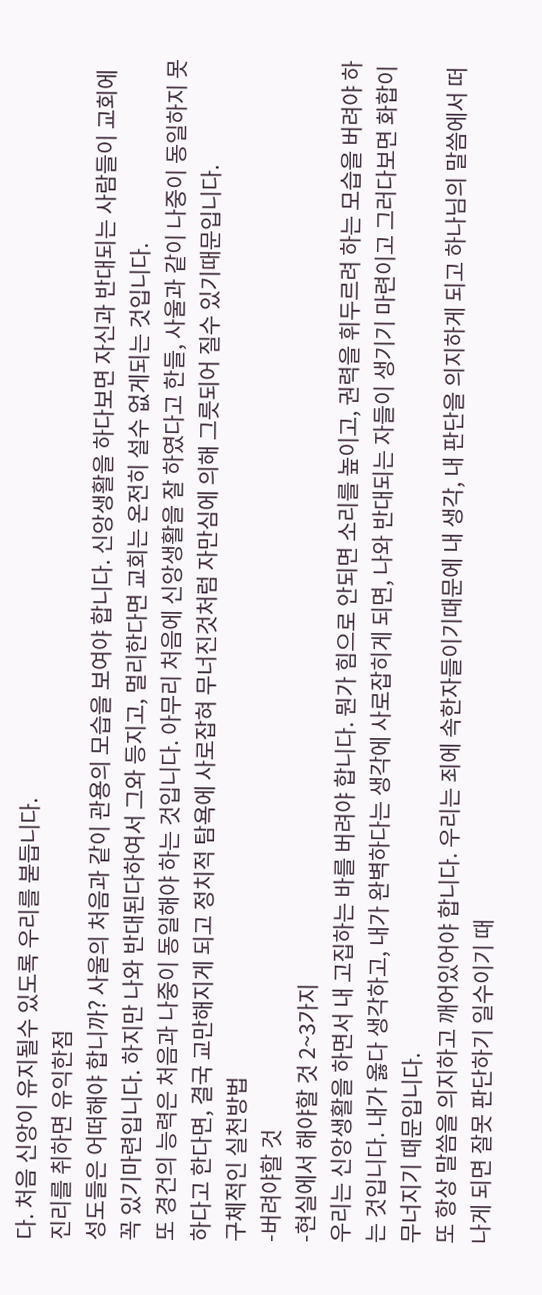다. 처음 신앙이 유지될수 있도록 우리를 붇듭니다.
진리를 취하면 유익한점
성도들은 어떠해야 합니까? 사울의 처음과 같이 관용의 모습을 보여야 합니다. 신앙생활을 하다보면 자신과 반대되는 사람들이 교회에 꼭 있기마련입니다. 하지만 나와 반대된다하여서 그와 등지고, 멀리한다면 교회는 온전히 설수 없게되는 것입니다.
또 경건의 능력은 처음과 나중이 동일해야 하는 것입니다. 아무리 처음에 신앙생활을 잘 하였다고 한들, 사울과 같이 나중이 동일하지 못하다고 한다면, 결국 교만해지게 되고 정치적 탐욕에 사로잡혀 무너진것처럼 자만심에 의해 그릇되어 질수 있기때문입니다.
구체적인 실천방법
-버려야할 것
-현실에서 해야할 것 2~3가지
우리는 신앙생활을 하면서 내 고집하는 바를 버려야 합니다. 뭔가 힘으로 안되면 소리를 높이고, 권력을 휘두르려 하는 모습을 버려야 하는 것입니다. 내가 옳다 생각하고, 내가 완벽하다는 생각에 사로잡히게 되면, 나와 반대되는 자들이 생기기 마련이고 그러다보면 화합이 무너지기 때문입니다.
또 항상 말씀을 의지하고 깨어있어야 합니다. 우리는 죄에 속한자들이기때문에 내 생각, 내 판단을 의지하게 되고 하나님의 말씀에서 떠나게 되면 잘못 판단하기 일수이기 때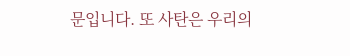문입니다. 또 사탄은 우리의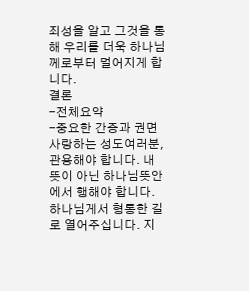죄성을 알고 그것을 통해 우리를 더욱 하나님께로부터 멀어지게 합니다.
결론
-전체요약
-중요한 간증과 권면
사랑하는 성도여러분, 관용해야 합니다. 내 뜻이 아닌 하나님뜻안에서 행해야 합니다. 하나님게서 형통한 길로 열어주십니다. 지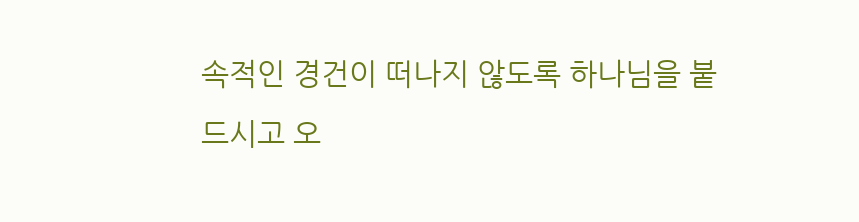속적인 경건이 떠나지 않도록 하나님을 붙드시고 오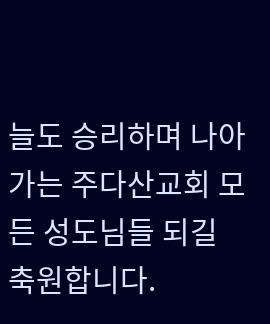늘도 승리하며 나아가는 주다산교회 모든 성도님들 되길 축원합니다.